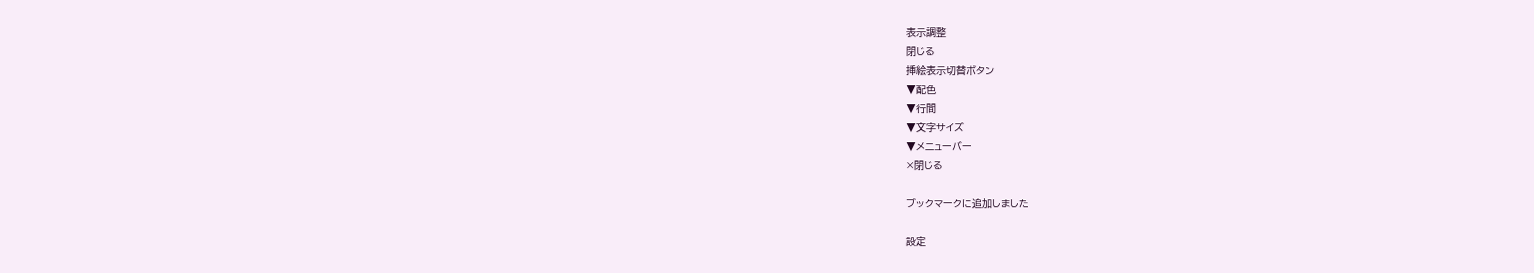表示調整
閉じる
挿絵表示切替ボタン
▼配色
▼行間
▼文字サイズ
▼メニューバー
×閉じる

ブックマークに追加しました

設定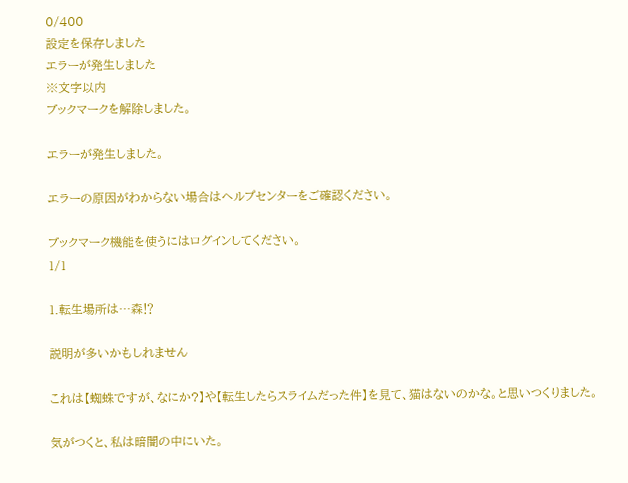0/400
設定を保存しました
エラーが発生しました
※文字以内
ブックマークを解除しました。

エラーが発生しました。

エラーの原因がわからない場合はヘルプセンターをご確認ください。

ブックマーク機能を使うにはログインしてください。
1/1

1.転生場所は…森⁉

説明が多いかもしれません

これは【蜘蛛ですが、なにか?】や【転生したらスライムだった件】を見て、猫はないのかな。と思いつくりました。

気がつくと、私は暗闇の中にいた。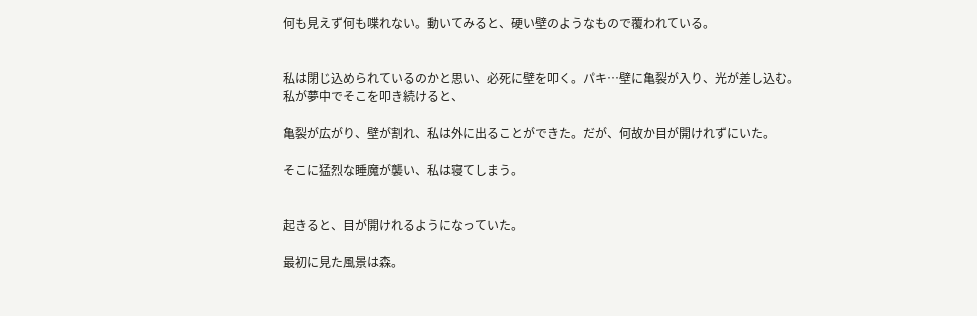何も見えず何も喋れない。動いてみると、硬い壁のようなもので覆われている。


私は閉じ込められているのかと思い、必死に壁を叩く。パキ…壁に亀裂が入り、光が差し込む。私が夢中でそこを叩き続けると、

亀裂が広がり、壁が割れ、私は外に出ることができた。だが、何故か目が開けれずにいた。

そこに猛烈な睡魔が襲い、私は寝てしまう。


起きると、目が開けれるようになっていた。

最初に見た風景は森。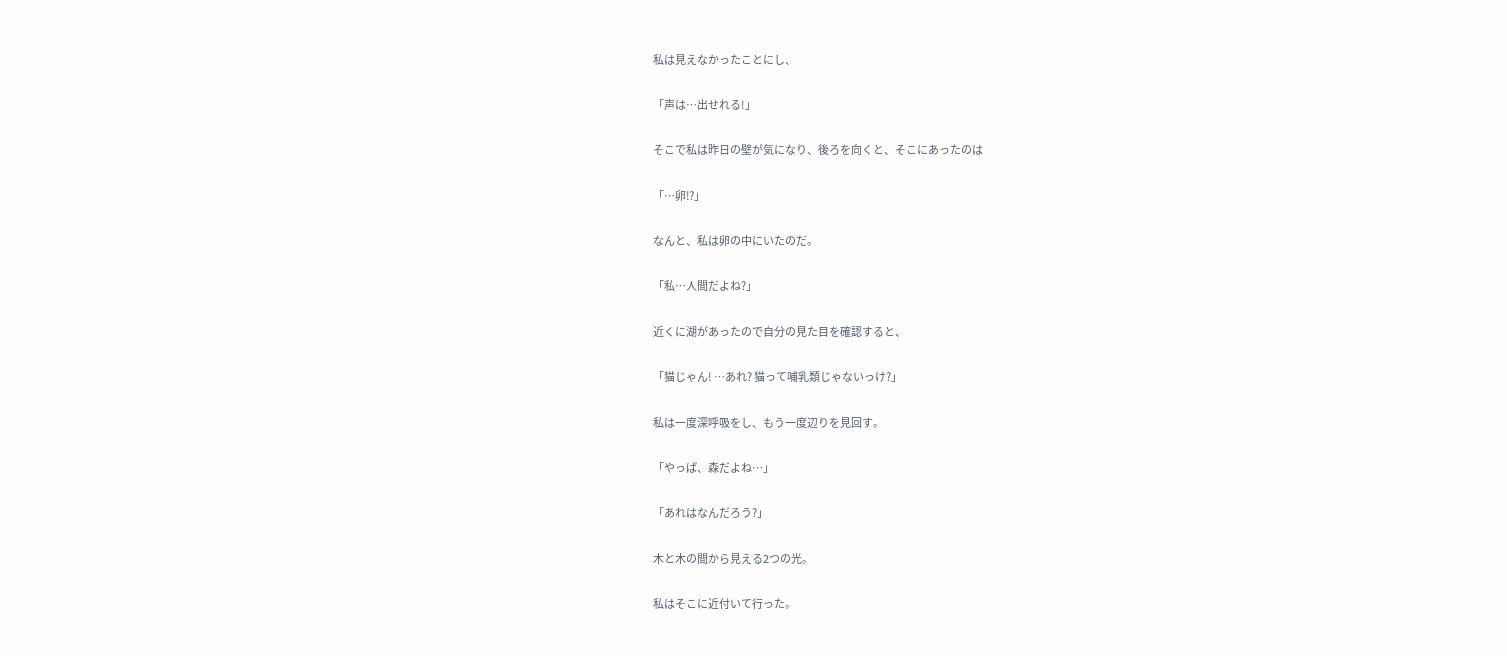私は見えなかったことにし、

「声は…出せれる!」

そこで私は昨日の壁が気になり、後ろを向くと、そこにあったのは

「…卵⁉」

なんと、私は卵の中にいたのだ。

「私…人間だよね?」

近くに湖があったので自分の見た目を確認すると、

「猫じゃん! …あれ? 猫って哺乳類じゃないっけ?」

私は一度深呼吸をし、もう一度辺りを見回す。

「やっぱ、森だよね…」

「あれはなんだろう?」

木と木の間から見える2つの光。

私はそこに近付いて行った。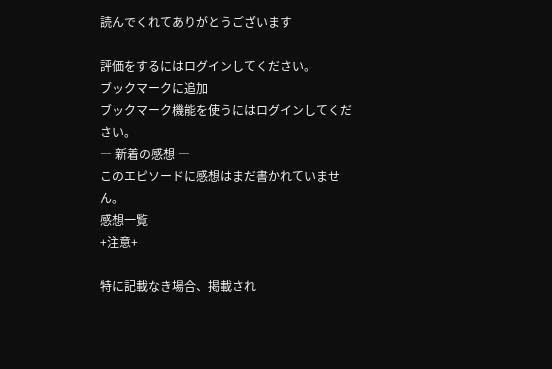読んでくれてありがとうございます

評価をするにはログインしてください。
ブックマークに追加
ブックマーク機能を使うにはログインしてください。
― 新着の感想 ―
このエピソードに感想はまだ書かれていません。
感想一覧
+注意+

特に記載なき場合、掲載され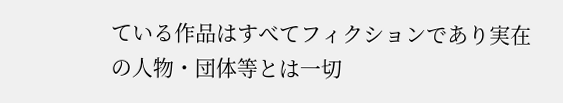ている作品はすべてフィクションであり実在の人物・団体等とは一切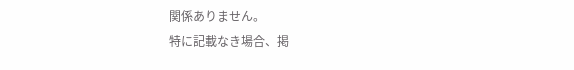関係ありません。
特に記載なき場合、掲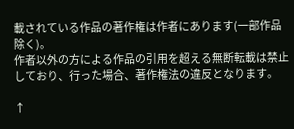載されている作品の著作権は作者にあります(一部作品除く)。
作者以外の方による作品の引用を超える無断転載は禁止しており、行った場合、著作権法の違反となります。

↑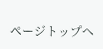ページトップへ